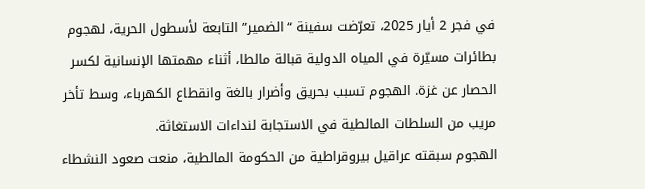في فجر 2 أيار 2025، تعرّضت سفينة “الضمير” التابعة لأسطول الحرية، لهجوم بطائرات مسيّرة في المياه الدولية قبالة مالطا، أثناء مهمتها الإنسانية لكسر الحصار عن غزة. الهجوم تسبب بحريق وأضرار بالغة وانقطاع الكهرباء، وسط تأخر مريب من السلطات المالطية في الاستجابة لنداءات الاستغاثة.
الهجوم سبقته عراقيل بيروقراطية من الحكومة المالطية، منعت صعود النشطاء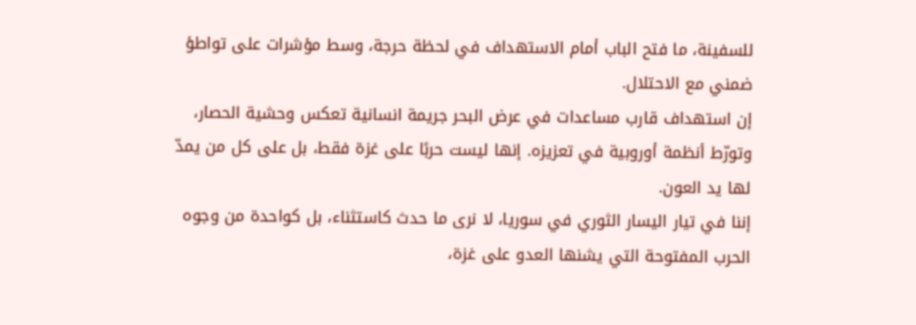للسفينة، ما فتح الباب أمام الاستهداف في لحظة حرجة، وسط مؤشرات على تواطؤ ضمني مع الاحتلال.
إن استهداف قارب مساعدات في عرض البحر جريمة انسانية تعكس وحشية الحصار، وتورّط أنظمة أوروبية في تعزيزه. إنها ليست حربًا على غزة فقط، بل على كل من يمدّ لها يد العون.
إننا في تيار اليسار الثوري في سوريا، لا نرى ما حدث كاستثناء، بل كواحدة من وجوه الحرب المفتوحة التي يشنها العدو على غزة،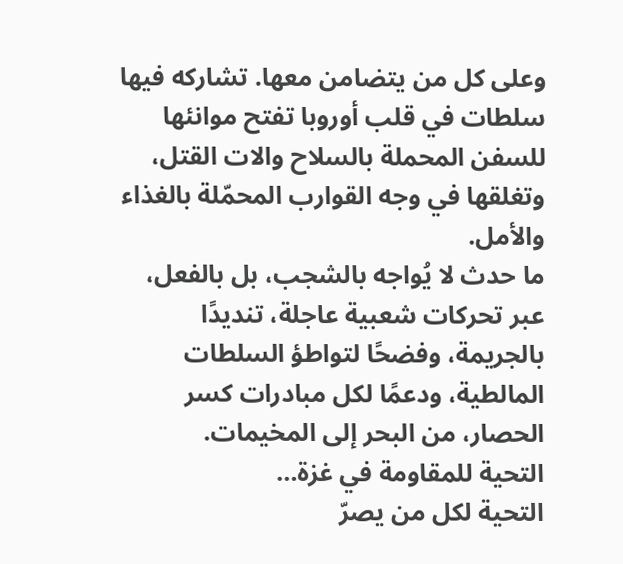وعلى كل من يتضامن معها. تشاركه فيها سلطات في قلب أوروبا تفتح موانئها للسفن المحملة بالسلاح والات القتل، وتغلقها في وجه القوارب المحمّلة بالغذاء والأمل.
ما حدث لا يُواجه بالشجب، بل بالفعل، عبر تحركات شعبية عاجلة، تنديدًا بالجريمة، وفضحًا لتواطؤ السلطات المالطية، ودعمًا لكل مبادرات كسر الحصار، من البحر إلى المخيمات.
التحية للمقاومة في غزة…
التحية لكل من يصرّ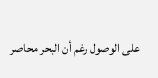على الوصول رغم أن البحر محاصر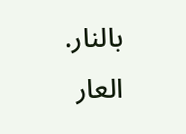بالنار.
العار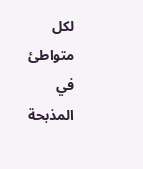لكل متواطئ في المذبحة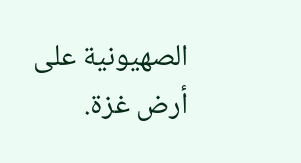الصهيونية على أرض غزة.